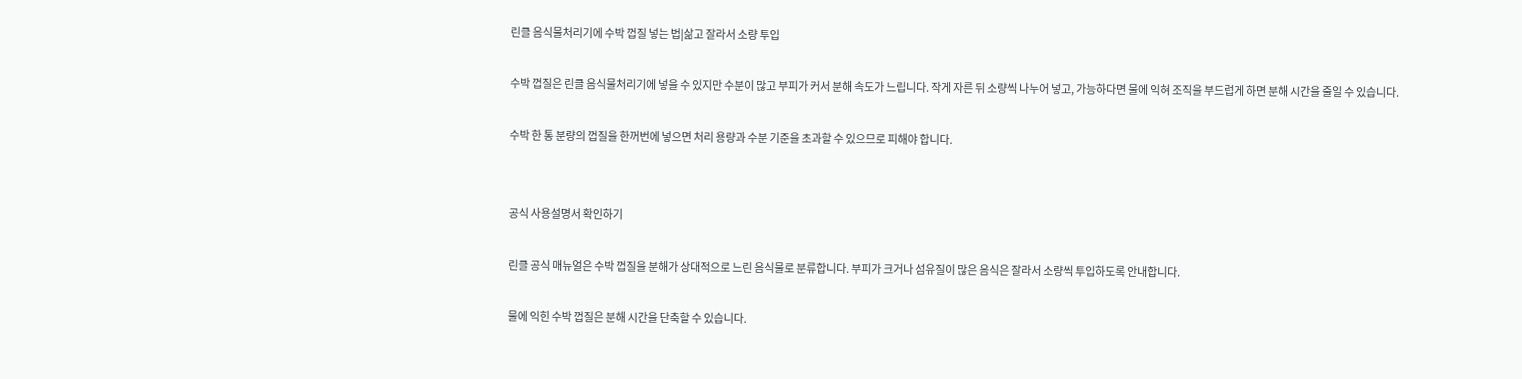린클 음식물처리기에 수박 껍질 넣는 법|삶고 잘라서 소량 투입

수박 껍질은 린클 음식물처리기에 넣을 수 있지만 수분이 많고 부피가 커서 분해 속도가 느립니다. 작게 자른 뒤 소량씩 나누어 넣고, 가능하다면 물에 익혀 조직을 부드럽게 하면 분해 시간을 줄일 수 있습니다.

수박 한 통 분량의 껍질을 한꺼번에 넣으면 처리 용량과 수분 기준을 초과할 수 있으므로 피해야 합니다.


공식 사용설명서 확인하기

린클 공식 매뉴얼은 수박 껍질을 분해가 상대적으로 느린 음식물로 분류합니다. 부피가 크거나 섬유질이 많은 음식은 잘라서 소량씩 투입하도록 안내합니다.

물에 익힌 수박 껍질은 분해 시간을 단축할 수 있습니다.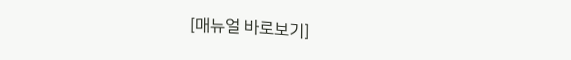[매뉴얼 바로보기]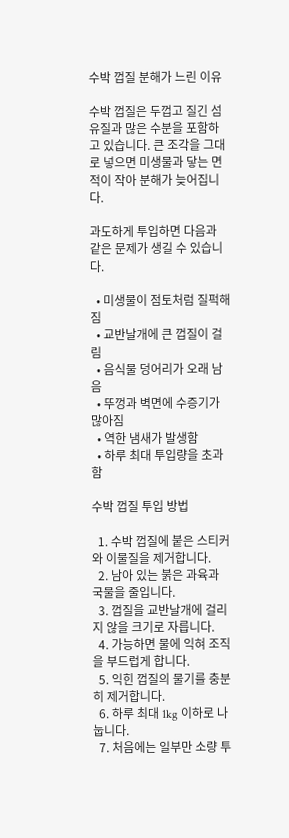수박 껍질 분해가 느린 이유

수박 껍질은 두껍고 질긴 섬유질과 많은 수분을 포함하고 있습니다. 큰 조각을 그대로 넣으면 미생물과 닿는 면적이 작아 분해가 늦어집니다.

과도하게 투입하면 다음과 같은 문제가 생길 수 있습니다.

  • 미생물이 점토처럼 질퍽해짐
  • 교반날개에 큰 껍질이 걸림
  • 음식물 덩어리가 오래 남음
  • 뚜껑과 벽면에 수증기가 많아짐
  • 역한 냄새가 발생함
  • 하루 최대 투입량을 초과함

수박 껍질 투입 방법

  1. 수박 껍질에 붙은 스티커와 이물질을 제거합니다.
  2. 남아 있는 붉은 과육과 국물을 줄입니다.
  3. 껍질을 교반날개에 걸리지 않을 크기로 자릅니다.
  4. 가능하면 물에 익혀 조직을 부드럽게 합니다.
  5. 익힌 껍질의 물기를 충분히 제거합니다.
  6. 하루 최대 1kg 이하로 나눕니다.
  7. 처음에는 일부만 소량 투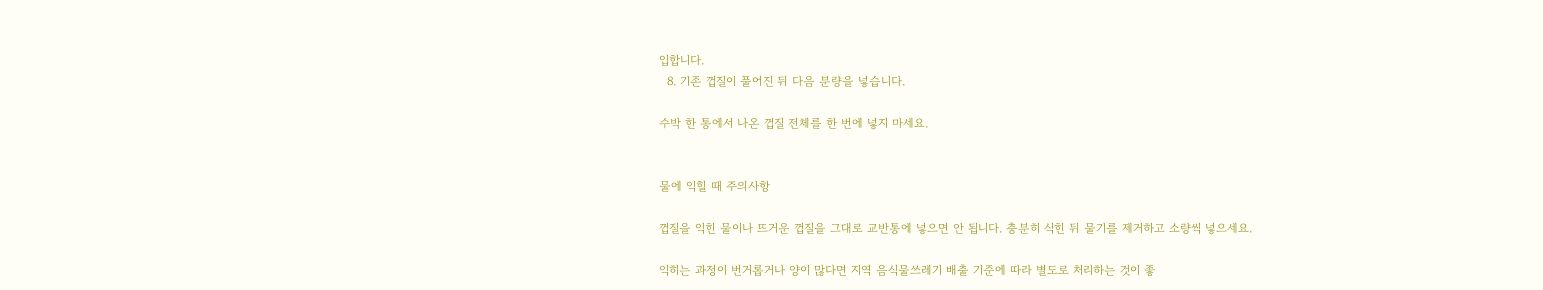입합니다.
  8. 기존 껍질이 풀어진 뒤 다음 분량을 넣습니다.

수박 한 통에서 나온 껍질 전체를 한 번에 넣지 마세요.


물에 익힐 때 주의사항

껍질을 익힌 물이나 뜨거운 껍질을 그대로 교반통에 넣으면 안 됩니다. 충분히 식힌 뒤 물기를 제거하고 소량씩 넣으세요.

익히는 과정이 번거롭거나 양이 많다면 지역 음식물쓰레기 배출 기준에 따라 별도로 처리하는 것이 좋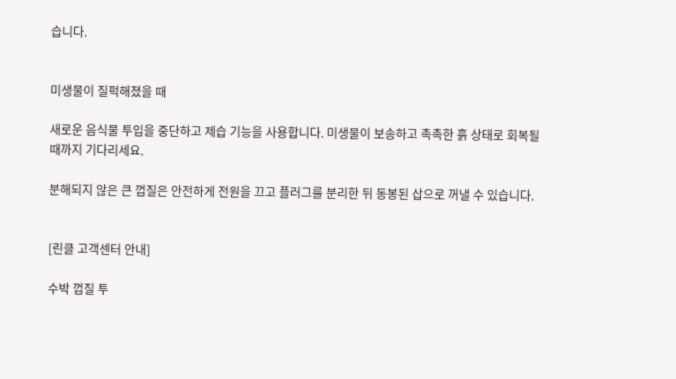습니다.


미생물이 질퍽해졌을 때

새로운 음식물 투입을 중단하고 제습 기능을 사용합니다. 미생물이 보송하고 촉촉한 흙 상태로 회복될 때까지 기다리세요.

분해되지 않은 큰 껍질은 안전하게 전원을 끄고 플러그를 분리한 뒤 동봉된 삽으로 꺼낼 수 있습니다.


[린클 고객센터 안내]

수박 껍질 투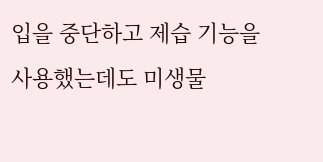입을 중단하고 제습 기능을 사용했는데도 미생물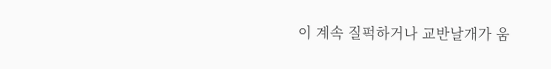이 계속 질퍽하거나 교반날개가 움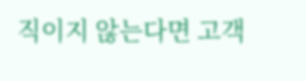직이지 않는다면 고객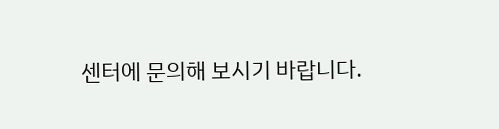센터에 문의해 보시기 바랍니다.